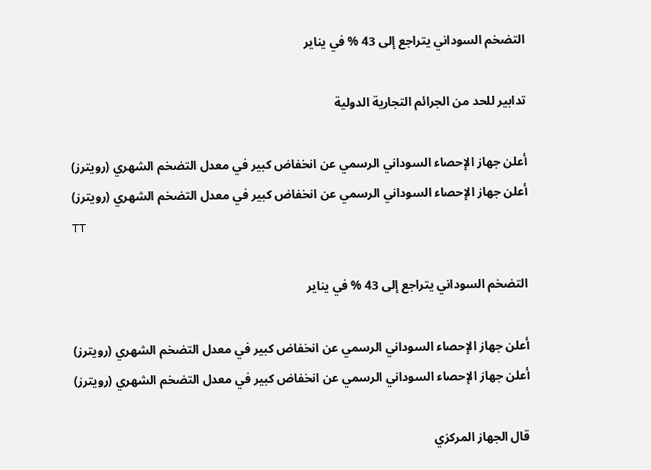التضخم السوداني يتراجع إلى 43 % في يناير

تدابير للحد من الجرائم التجارية الدولية

أعلن جهاز الإحصاء السوداني الرسمي عن انخفاض كبير في معدل التضخم الشهري (رويترز)
أعلن جهاز الإحصاء السوداني الرسمي عن انخفاض كبير في معدل التضخم الشهري (رويترز)
TT

التضخم السوداني يتراجع إلى 43 % في يناير

أعلن جهاز الإحصاء السوداني الرسمي عن انخفاض كبير في معدل التضخم الشهري (رويترز)
أعلن جهاز الإحصاء السوداني الرسمي عن انخفاض كبير في معدل التضخم الشهري (رويترز)

قال الجهاز المركزي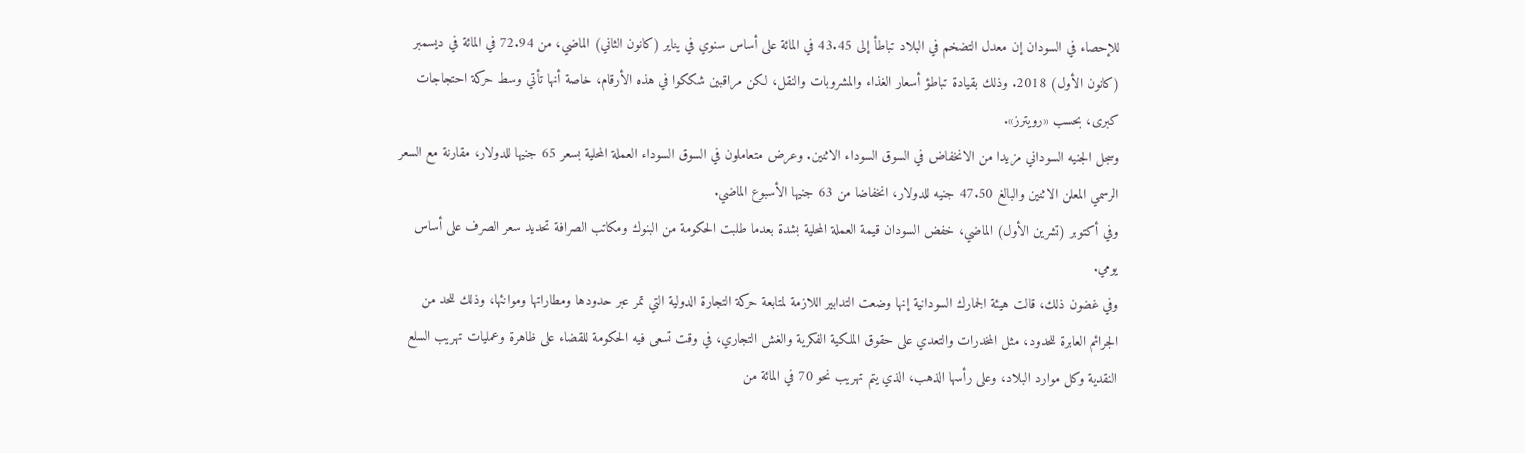للإحصاء في السودان إن معدل التضخم في البلاد تباطأ إلى 43.45 في المائة على أساس سنوي في يناير (كانون الثاني) الماضي، من 72.94 في المائة في ديسمبر (كانون الأول) 2018. وذلك بقيادة تباطؤ أسعار الغذاء والمشروبات والنقل، لكن مراقبين شككوا في هذه الأرقام، خاصة أنها تأتي وسط حركة احتجاجات كبرى، بحسب «رويترز».
وسجل الجنيه السوداني مزيدا من الانخفاض في السوق السوداء الاثنين. وعرض متعاملون في السوق السوداء العملة المحلية بسعر 65 جنيها للدولار، مقارنة مع السعر الرسمي المعلن الاثنين والبالغ 47.50 جنيه للدولار، انخفاضا من 63 جنيها الأسبوع الماضي.
وفي أكتوبر (تشرين الأول) الماضي، خفض السودان قيمة العملة المحلية بشدة بعدما طلبت الحكومة من البنوك ومكاتب الصرافة تحديد سعر الصرف على أساس يومي.
وفي غضون ذلك، قالت هيئة الجمارك السودانية إنها وضعت التدابير اللازمة لمتابعة حركة التجارة الدولية التي تمر عبر حدودها ومطاراتها وموانئها، وذلك للحد من الجرائم العابرة للحدود، مثل المخدرات والتعدي على حقوق الملكية الفكرية والغش التجاري، في وقت تسعى فيه الحكومة للقضاء على ظاهرة وعمليات تهريب السلع النقدية وكل موارد البلاد، وعلى رأسها الذهب، الذي يتم تهريب نحو 70 في المائة من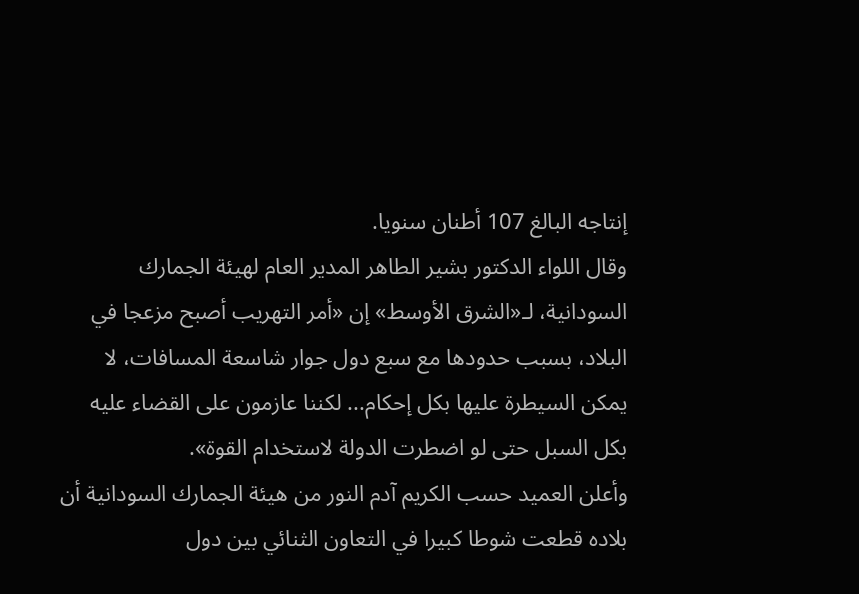إنتاجه البالغ 107 أطنان سنويا.
وقال اللواء الدكتور بشير الطاهر المدير العام لهيئة الجمارك السودانية، لـ«الشرق الأوسط» إن «أمر التهريب أصبح مزعجا في البلاد، بسبب حدودها مع سبع دول جوار شاسعة المسافات، لا يمكن السيطرة عليها بكل إحكام... لكننا عازمون على القضاء عليه بكل السبل حتى لو اضطرت الدولة لاستخدام القوة».
وأعلن العميد حسب الكريم آدم النور من هيئة الجمارك السودانية أن بلاده قطعت شوطا كبيرا في التعاون الثنائي بين دول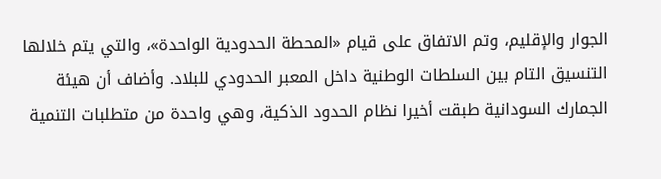الجوار والإقليم، وتم الاتفاق على قيام «المحطة الحدودية الواحدة»، والتي يتم خلالها التنسيق التام بين السلطات الوطنية داخل المعبر الحدودي للبلاد. وأضاف أن هيئة الجمارك السودانية طبقت أخيرا نظام الحدود الذكية، وهي واحدة من متطلبات التنمية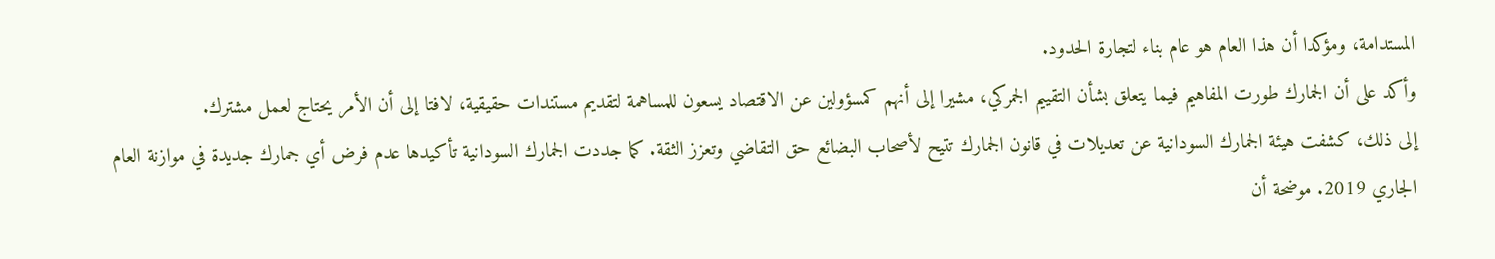المستدامة، ومؤكدا أن هذا العام هو عام بناء لتجارة الحدود.
وأكد على أن الجمارك طورت المفاهيم فيما يتعلق بشأن التقييم الجمركي، مشيرا إلى أنهم كمسؤولين عن الاقتصاد يسعون للمساهمة لتقديم مستندات حقيقية، لافتا إلى أن الأمر يحتاج لعمل مشترك.
إلى ذلك، كشفت هيئة الجمارك السودانية عن تعديلات في قانون الجمارك تتيح لأصحاب البضائع حق التقاضي وتعزز الثقة. كما جددت الجمارك السودانية تأكيدها عدم فرض أي جمارك جديدة في موازنة العام الجاري 2019. موضحة أن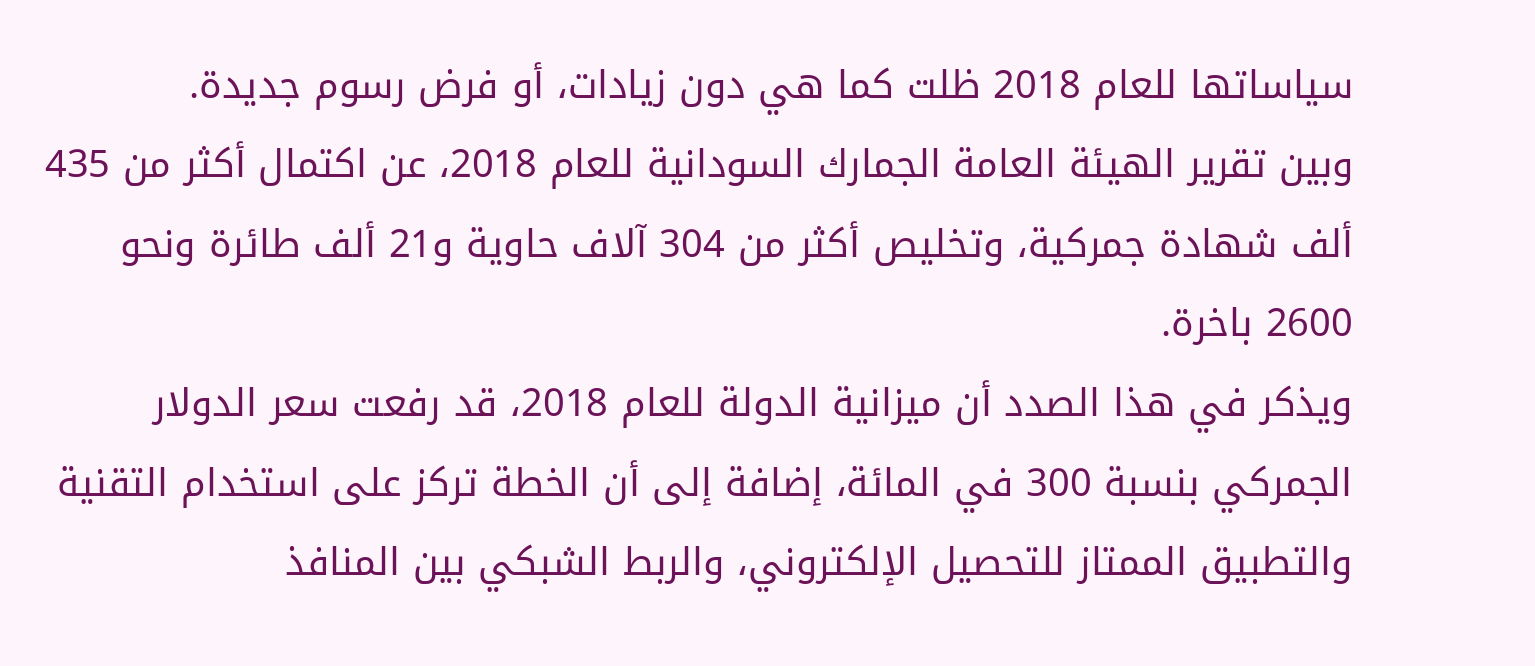سياساتها للعام 2018 ظلت كما هي دون زيادات، أو فرض رسوم جديدة.
وبين تقرير الهيئة العامة الجمارك السودانية للعام 2018، عن اكتمال أكثر من 435 ألف شهادة جمركية، وتخليص أكثر من 304 آلاف حاوية و21 ألف طائرة ونحو 2600 باخرة.
ويذكر في هذا الصدد أن ميزانية الدولة للعام 2018، قد رفعت سعر الدولار الجمركي بنسبة 300 في المائة، إضافة إلى أن الخطة تركز على استخدام التقنية والتطبيق الممتاز للتحصيل الإلكتروني، والربط الشبكي بين المنافذ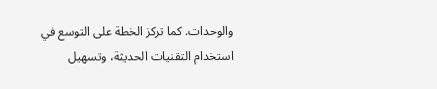والوحدات. كما تركز الخطة على التوسع في استخدام التقنيات الحديثة، وتسهيل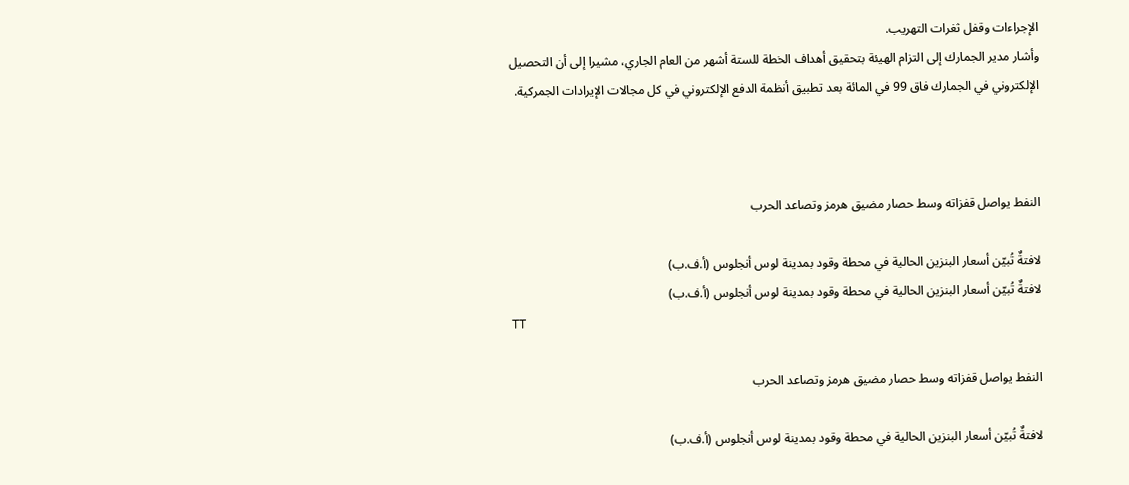الإجراءات وقفل ثغرات التهريب.
وأشار مدير الجمارك إلى التزام الهيئة بتحقيق أهداف الخطة للستة أشهر من العام الجاري، مشيرا إلى أن التحصيل الإلكتروني في الجمارك فاق 99 في المائة بعد تطبيق أنظمة الدفع الإلكتروني في كل مجالات الإيرادات الجمركية.



النفط يواصل قفزاته وسط حصار مضيق هرمز وتصاعد الحرب

لافتةٌ تُبيّن أسعار البنزين الحالية في محطة وقود بمدينة لوس أنجلوس (أ.ف.ب)
لافتةٌ تُبيّن أسعار البنزين الحالية في محطة وقود بمدينة لوس أنجلوس (أ.ف.ب)
TT

النفط يواصل قفزاته وسط حصار مضيق هرمز وتصاعد الحرب

لافتةٌ تُبيّن أسعار البنزين الحالية في محطة وقود بمدينة لوس أنجلوس (أ.ف.ب)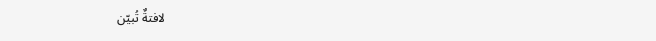لافتةٌ تُبيّن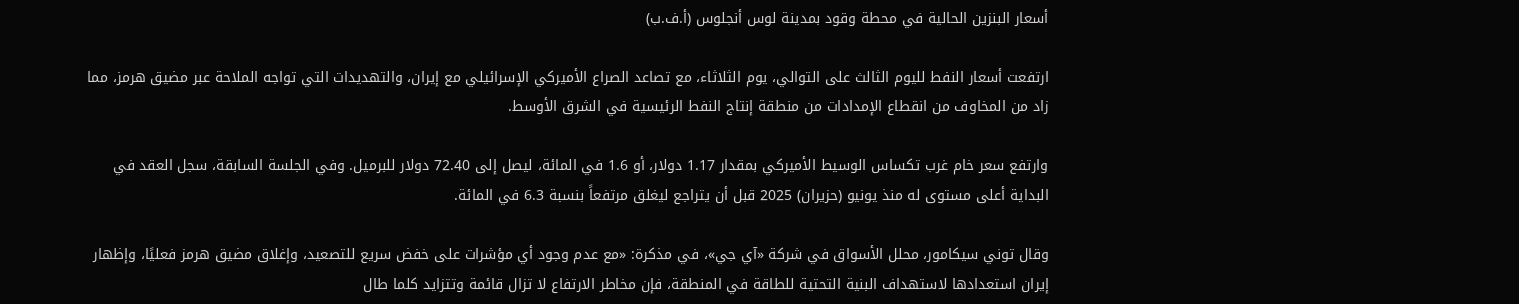أسعار البنزين الحالية في محطة وقود بمدينة لوس أنجلوس (أ.ف.ب)

ارتفعت أسعار النفط لليوم الثالث على التوالي، يوم الثلاثاء، مع تصاعد الصراع الأميركي الإسرائيلي مع إيران، والتهديدات التي تواجه الملاحة عبر مضيق هرمز، مما زاد من المخاوف من انقطاع الإمدادات من منطقة إنتاج النفط الرئيسية في الشرق الأوسط.

وارتفع سعر خام غرب تكساس الوسيط الأميركي بمقدار 1.17 دولار، أو 1.6 في المائة، ليصل إلى 72.40 دولار للبرميل. وفي الجلسة السابقة، سجل العقد في البداية أعلى مستوى له منذ يونيو (حزيران) 2025 قبل أن يتراجع ليغلق مرتفعاً بنسبة 6.3 في المائة.

وقال توني سيكامور، محلل الأسواق في شركة «آي جي»، في مذكرة: «مع عدم وجود أي مؤشرات على خفض سريع للتصعيد، وإغلاق مضيق هرمز فعليًا، وإظهار إيران استعدادها لاستهداف البنية التحتية للطاقة في المنطقة، فإن مخاطر الارتفاع لا تزال قائمة وتتزايد كلما طال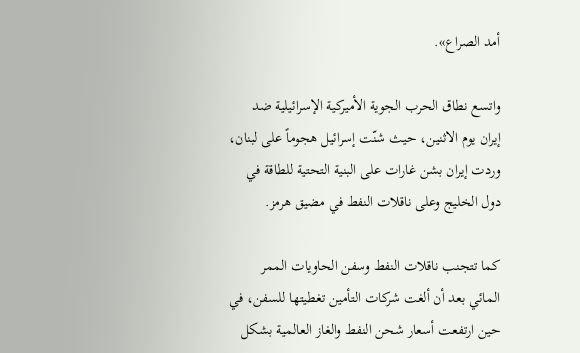أمد الصراع».

واتسع نطاق الحرب الجوية الأميركية الإسرائيلية ضد إيران يوم الاثنين، حيث شنّت إسرائيل هجوماً على لبنان، وردت إيران بشن غارات على البنية التحتية للطاقة في دول الخليج وعلى ناقلات النفط في مضيق هرمز.

كما تتجنب ناقلات النفط وسفن الحاويات الممر المائي بعد أن ألغت شركات التأمين تغطيتها للسفن، في حين ارتفعت أسعار شحن النفط والغاز العالمية بشكل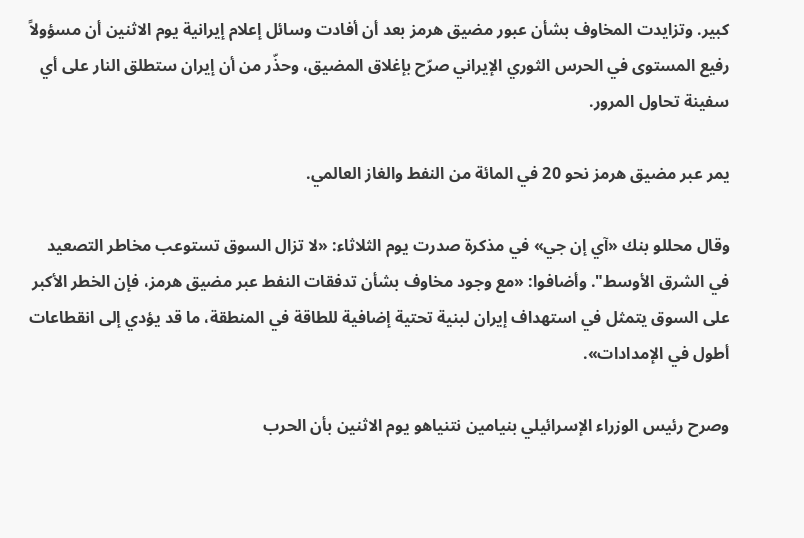كبير. وتزايدت المخاوف بشأن عبور مضيق هرمز بعد أن أفادت وسائل إعلام إيرانية يوم الاثنين أن مسؤولاً رفيع المستوى في الحرس الثوري الإيراني صرّح بإغلاق المضيق، وحذّر من أن إيران ستطلق النار على أي سفينة تحاول المرور.

يمر عبر مضيق هرمز نحو 20 في المائة من النفط والغاز العالمي.

وقال محللو بنك «آي إن جي» في مذكرة صدرت يوم الثلاثاء: «لا تزال السوق تستوعب مخاطر التصعيد في الشرق الأوسط". وأضافوا: «مع وجود مخاوف بشأن تدفقات النفط عبر مضيق هرمز، فإن الخطر الأكبر على السوق يتمثل في استهداف إيران لبنية تحتية إضافية للطاقة في المنطقة، ما قد يؤدي إلى انقطاعات أطول في الإمدادات».

وصرح رئيس الوزراء الإسرائيلي بنيامين نتنياهو يوم الاثنين بأن الحرب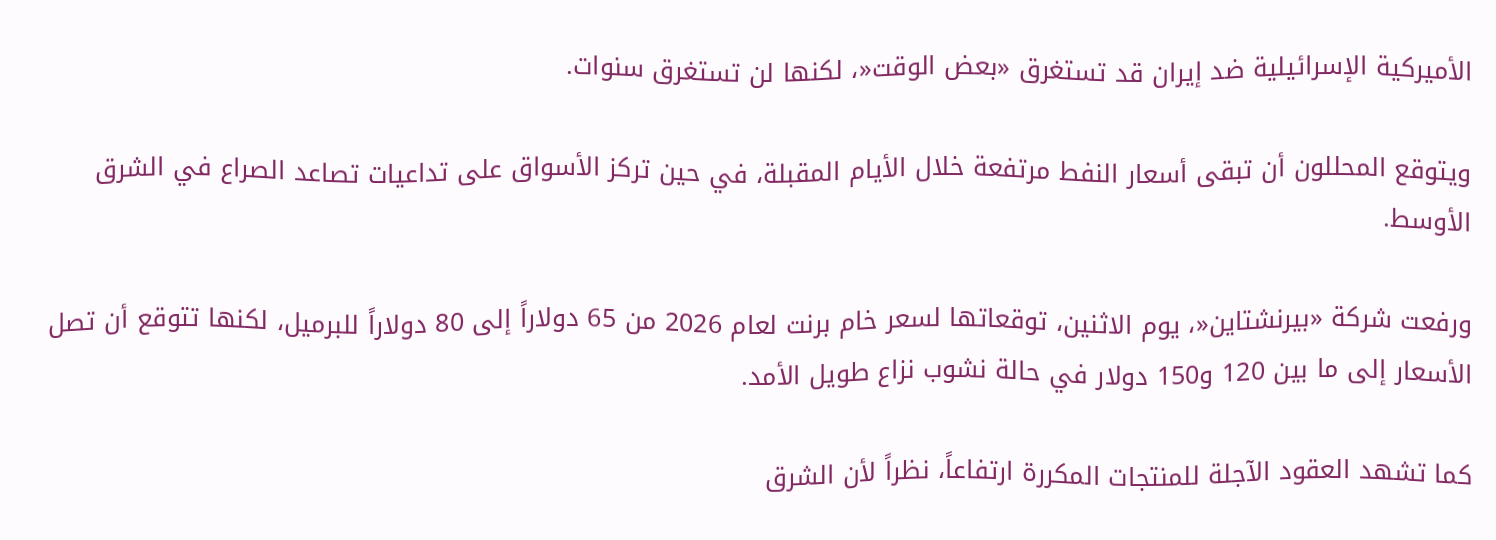الأميركية الإسرائيلية ضد إيران قد تستغرق «بعض الوقت«، لكنها لن تستغرق سنوات.

ويتوقع المحللون أن تبقى أسعار النفط مرتفعة خلال الأيام المقبلة، في حين تركز الأسواق على تداعيات تصاعد الصراع في الشرق الأوسط.

ورفعت شركة «بيرنشتاين«، يوم الاثنين، توقعاتها لسعر خام برنت لعام 2026 من 65 دولاراً إلى 80 دولاراً للبرميل، لكنها تتوقع أن تصل الأسعار إلى ما بين 120 و150 دولار في حالة نشوب نزاع طويل الأمد.

كما تشهد العقود الآجلة للمنتجات المكررة ارتفاعاً، نظراً لأن الشرق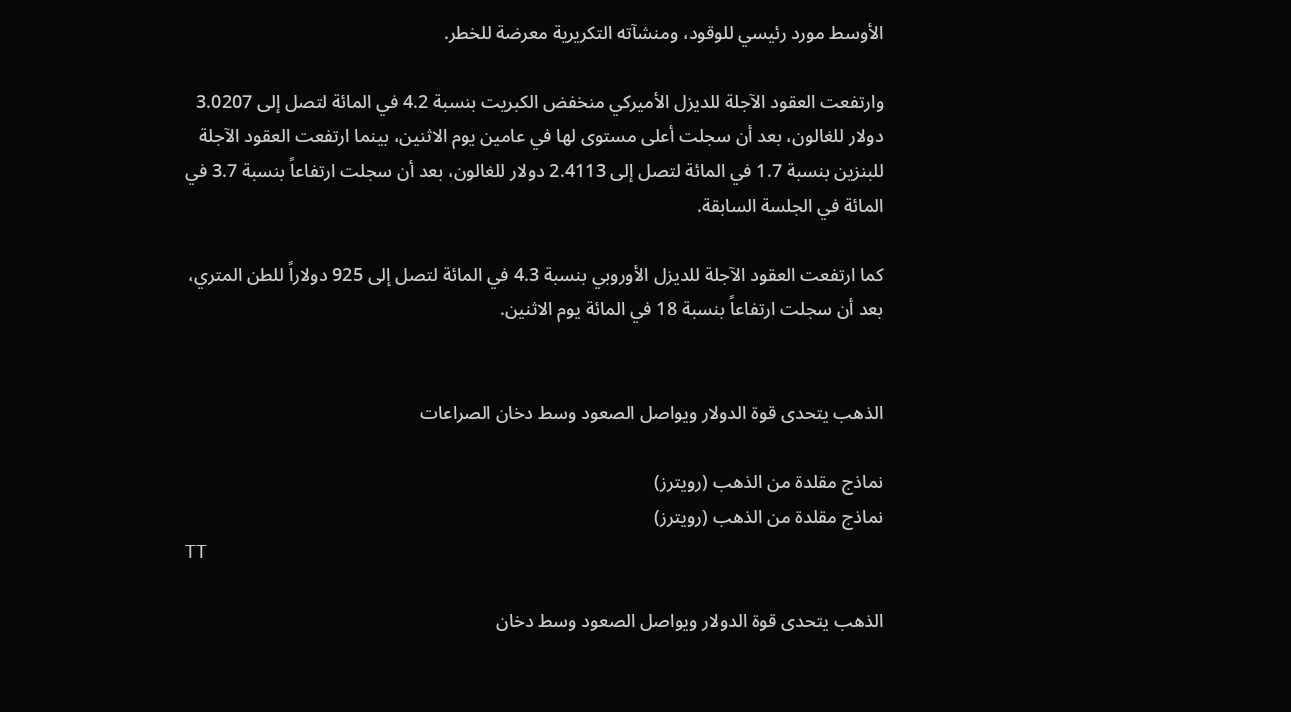الأوسط مورد رئيسي للوقود، ومنشآته التكريرية معرضة للخطر.

وارتفعت العقود الآجلة للديزل الأميركي منخفض الكبريت بنسبة 4.2 في المائة لتصل إلى 3.0207 دولار للغالون، بعد أن سجلت أعلى مستوى لها في عامين يوم الاثنين، بينما ارتفعت العقود الآجلة للبنزين بنسبة 1.7 في المائة لتصل إلى 2.4113 دولار للغالون، بعد أن سجلت ارتفاعاً بنسبة 3.7 في المائة في الجلسة السابقة.

كما ارتفعت العقود الآجلة للديزل الأوروبي بنسبة 4.3 في المائة لتصل إلى 925 دولاراً للطن المتري، بعد أن سجلت ارتفاعاً بنسبة 18 في المائة يوم الاثنين.


الذهب يتحدى قوة الدولار ويواصل الصعود وسط دخان الصراعات

نماذج مقلدة من الذهب (رويترز)
نماذج مقلدة من الذهب (رويترز)
TT

الذهب يتحدى قوة الدولار ويواصل الصعود وسط دخان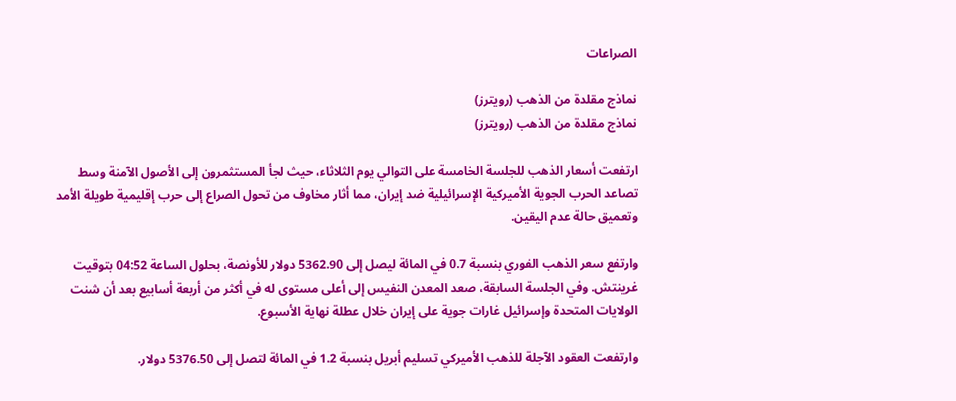الصراعات

نماذج مقلدة من الذهب (رويترز)
نماذج مقلدة من الذهب (رويترز)

ارتفعت أسعار الذهب للجلسة الخامسة على التوالي يوم الثلاثاء، حيث لجأ المستثمرون إلى الأصول الآمنة وسط تصاعد الحرب الجوية الأميركية الإسرائيلية ضد إيران، مما أثار مخاوف من تحول الصراع إلى حرب إقليمية طويلة الأمد وتعميق حالة عدم اليقين.

وارتفع سعر الذهب الفوري بنسبة 0.7 في المائة ليصل إلى 5362.90 دولار للأونصة، بحلول الساعة 04:52 بتوقيت غرينتش. وفي الجلسة السابقة، صعد المعدن النفيس إلى أعلى مستوى له في أكثر من أربعة أسابيع بعد أن شنت الولايات المتحدة وإسرائيل غارات جوية على إيران خلال عطلة نهاية الأسبوع.

وارتفعت العقود الآجلة للذهب الأميركي تسليم أبريل بنسبة 1.2 في المائة لتصل إلى 5376.50 دولار.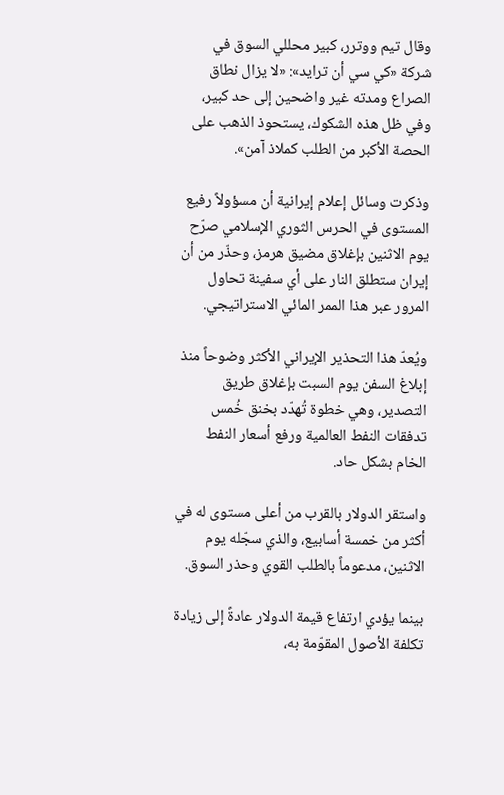وقال تيم ووترر، كبير محللي السوق في شركة «كي سي أن ترايد»: «لا يزال نطاق الصراع ومدته غير واضحين إلى حد كبير، وفي ظل هذه الشكوك، يستحوذ الذهب على الحصة الأكبر من الطلب كملاذ آمن».

وذكرت وسائل إعلام إيرانية أن مسؤولاً رفيع المستوى في الحرس الثوري الإسلامي صرّح يوم الاثنين بإغلاق مضيق هرمز، وحذّر من أن إيران ستطلق النار على أي سفينة تحاول المرور عبر هذا الممر المائي الاستراتيجي.

ويُعدّ هذا التحذير الإيراني الأكثر وضوحاً منذ إبلاغ السفن يوم السبت بإغلاق طريق التصدير، وهي خطوة تُهدّد بخنق خُمس تدفقات النفط العالمية ورفع أسعار النفط الخام بشكل حاد.

واستقر الدولار بالقرب من أعلى مستوى له في أكثر من خمسة أسابيع، والذي سجّله يوم الاثنين، مدعوماً بالطلب القوي وحذر السوق.

بينما يؤدي ارتفاع قيمة الدولار عادةً إلى زيادة تكلفة الأصول المقوّمة به،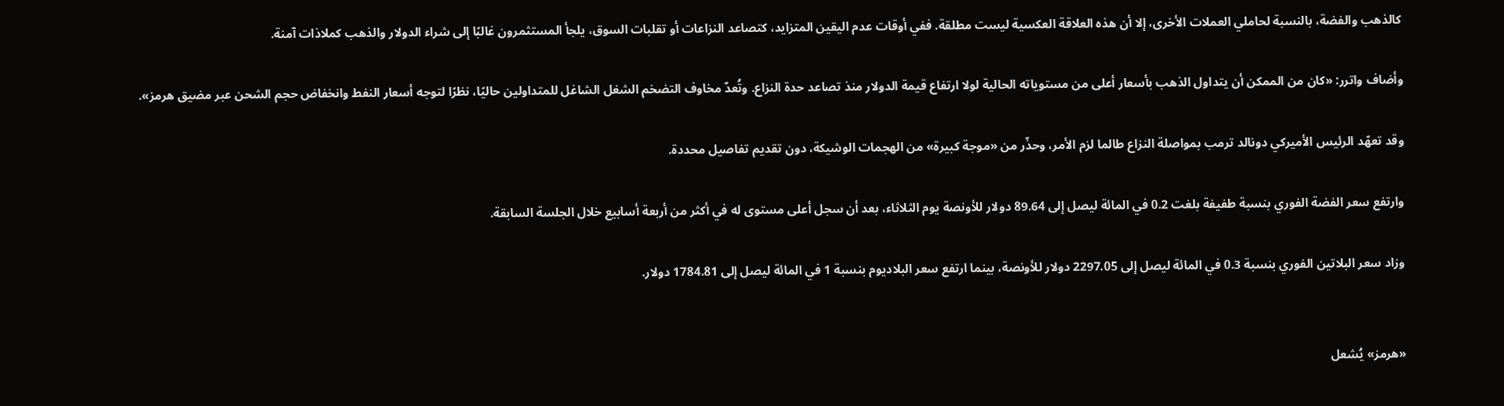كالذهب والفضة، بالنسبة لحاملي العملات الأخرى، إلا أن هذه العلاقة العكسية ليست مطلقة. ففي أوقات عدم اليقين المتزايد، كتصاعد النزاعات أو تقلبات السوق، يلجأ المستثمرون غالبًا إلى شراء الدولار والذهب كملاذات آمنة.

وأضاف واترر: «كان من الممكن أن يتداول الذهب بأسعار أعلى من مستوياته الحالية لولا ارتفاع قيمة الدولار منذ تصاعد حدة النزاع. وتُعدّ مخاوف التضخم الشغل الشاغل للمتداولين حاليًا، نظرًا لتوجه أسعار النفط وانخفاض حجم الشحن عبر مضيق هرمز».

وقد تعهّد الرئيس الأميركي دونالد ترمب بمواصلة النزاع طالما لزم الأمر، وحذّر من «موجة كبيرة» من الهجمات الوشيكة، دون تقديم تفاصيل محددة.

وارتفع سعر الفضة الفوري بنسبة طفيفة بلغت 0.2 في المائة ليصل إلى 89.64 دولار للأونصة يوم الثلاثاء، بعد أن سجل أعلى مستوى له في أكثر من أربعة أسابيع خلال الجلسة السابقة.

وزاد سعر البلاتين الفوري بنسبة 0.3 في المائة ليصل إلى 2297.05 دولار للأونصة، بينما ارتفع سعر البلاديوم بنسبة 1 في المائة ليصل إلى 1784.81 دولار.


«هرمز» يُشعل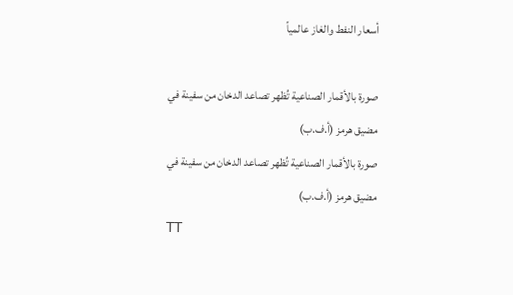أسعار النفط والغاز عالمياً

صورة بالأقمار الصناعية تُظهر تصاعد الدخان من سفينة في مضيق هرمز (أ.ف.ب)
صورة بالأقمار الصناعية تُظهر تصاعد الدخان من سفينة في مضيق هرمز (أ.ف.ب)
TT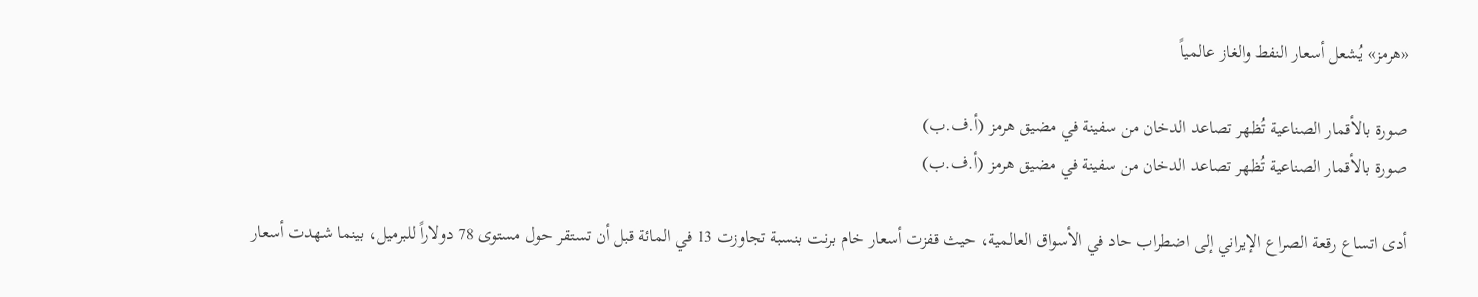«هرمز» يُشعل أسعار النفط والغاز عالمياً

صورة بالأقمار الصناعية تُظهر تصاعد الدخان من سفينة في مضيق هرمز (أ.ف.ب)
صورة بالأقمار الصناعية تُظهر تصاعد الدخان من سفينة في مضيق هرمز (أ.ف.ب)

أدى اتساع رقعة الصراع الإيراني إلى اضطراب حاد في الأسواق العالمية، حيث قفزت أسعار خام برنت بنسبة تجاوزت 13 في المائة قبل أن تستقر حول مستوى 78 دولاراً للبرميل، بينما شهدت أسعار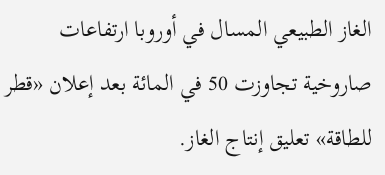الغاز الطبيعي المسال في أوروبا ارتفاعات صاروخية تجاوزت 50 في المائة بعد إعلان «قطر للطاقة» تعليق إنتاج الغاز.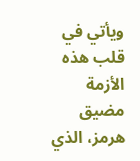ويأتي في قلب هذه الأزمة مضيق هرمز، الذي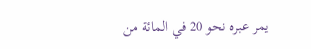يمر عبره نحو 20 في المائة من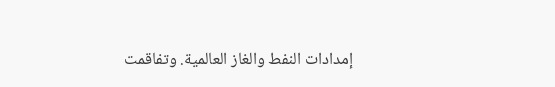إمدادات النفط والغاز العالمية. وتفاقمت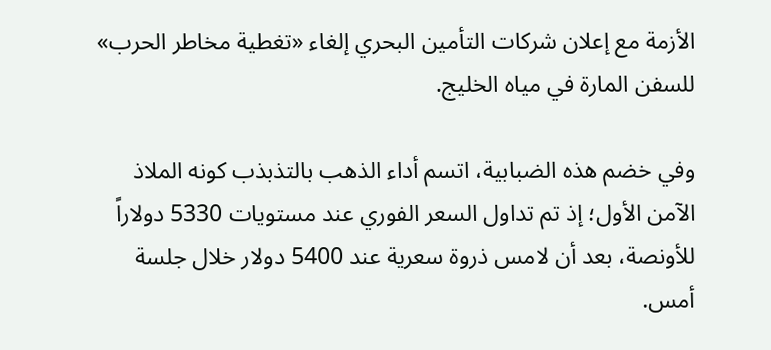الأزمة مع إعلان شركات التأمين البحري إلغاء «تغطية مخاطر الحرب» للسفن المارة في مياه الخليج.

وفي خضم هذه الضبابية، اتسم أداء الذهب بالتذبذب كونه الملاذ الآمن الأول؛ إذ تم تداول السعر الفوري عند مستويات 5330 دولاراً للأونصة، بعد أن لامس ذروة سعرية عند 5400 دولار خلال جلسة أمس.